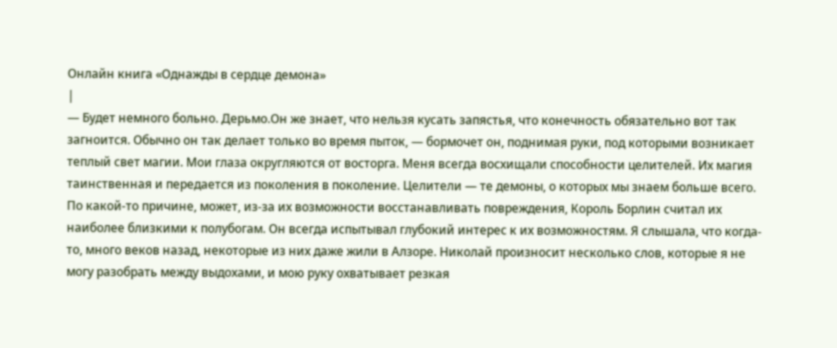Онлайн книга «Однажды в сердце демона»
|
— Будет немного больно. Дерьмо.Он же знает, что нельзя кусать запястья, что конечность обязательно вот так загноится. Обычно он так делает только во время пыток, — бормочет он, поднимая руки, под которыми возникает теплый свет магии. Мои глаза округляются от восторга. Меня всегда восхищали способности целителей. Их магия таинственная и передается из поколения в поколение. Целители — те демоны, о которых мы знаем больше всего. По какой-то причине, может, из-за их возможности восстанавливать повреждения, Король Борлин считал их наиболее близкими к полубогам. Он всегда испытывал глубокий интерес к их возможностям. Я слышала, что когда-то, много веков назад, некоторые из них даже жили в Алзоре. Николай произносит несколько слов, которые я не могу разобрать между выдохами, и мою руку охватывает резкая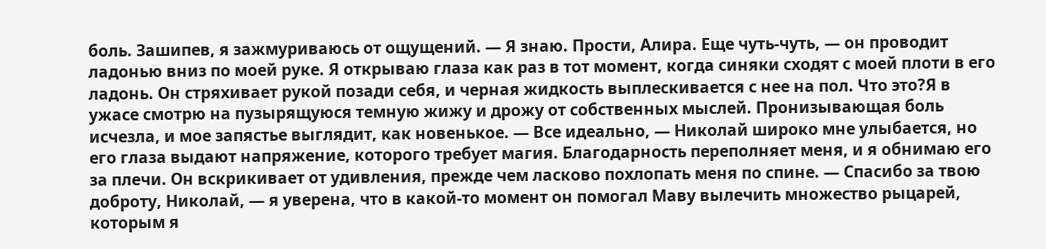боль. Зашипев, я зажмуриваюсь от ощущений. — Я знаю. Прости, Алира. Еще чуть-чуть, — он проводит ладонью вниз по моей руке. Я открываю глаза как раз в тот момент, когда синяки сходят с моей плоти в его ладонь. Он стряхивает рукой позади себя, и черная жидкость выплескивается с нее на пол. Что это?Я в ужасе смотрю на пузырящуюся темную жижу и дрожу от собственных мыслей. Пронизывающая боль исчезла, и мое запястье выглядит, как новенькое. — Все идеально, — Николай широко мне улыбается, но его глаза выдают напряжение, которого требует магия. Благодарность переполняет меня, и я обнимаю его за плечи. Он вскрикивает от удивления, прежде чем ласково похлопать меня по спине. — Спасибо за твою доброту, Николай, — я уверена, что в какой-то момент он помогал Маву вылечить множество рыцарей, которым я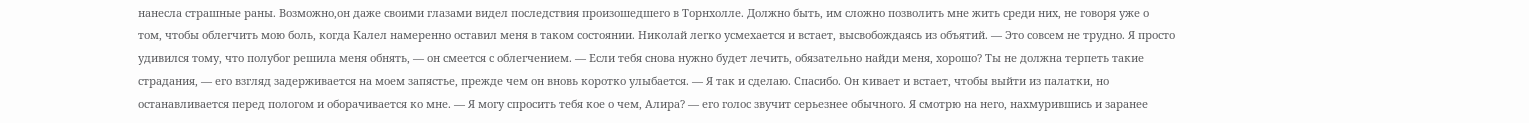нанесла страшные раны. Возможно,он даже своими глазами видел последствия произошедшего в Торнхолле. Должно быть, им сложно позволить мне жить среди них, не говоря уже о том, чтобы облегчить мою боль, когда Калел намеренно оставил меня в таком состоянии. Николай легко усмехается и встает, высвобождаясь из объятий. — Это совсем не трудно. Я просто удивился тому, что полубог решила меня обнять, — он смеется с облегчением. — Если тебя снова нужно будет лечить, обязательно найди меня, хорошо? Ты не должна терпеть такие страдания, — его взгляд задерживается на моем запястье, прежде чем он вновь коротко улыбается. — Я так и сделаю. Спасибо. Он кивает и встает, чтобы выйти из палатки, но останавливается перед пологом и оборачивается ко мне. — Я могу спросить тебя кое о чем, Алира? — его голос звучит серьезнее обычного. Я смотрю на него, нахмурившись и заранее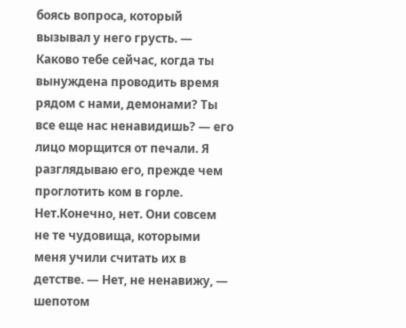боясь вопроса, который вызывал у него грусть. — Каково тебе сейчас, когда ты вынуждена проводить время рядом с нами, демонами? Ты все еще нас ненавидишь? — его лицо морщится от печали. Я разглядываю его, прежде чем проглотить ком в горле. Нет.Конечно, нет. Они совсем не те чудовища, которыми меня учили считать их в детстве. — Нет, не ненавижу, — шепотом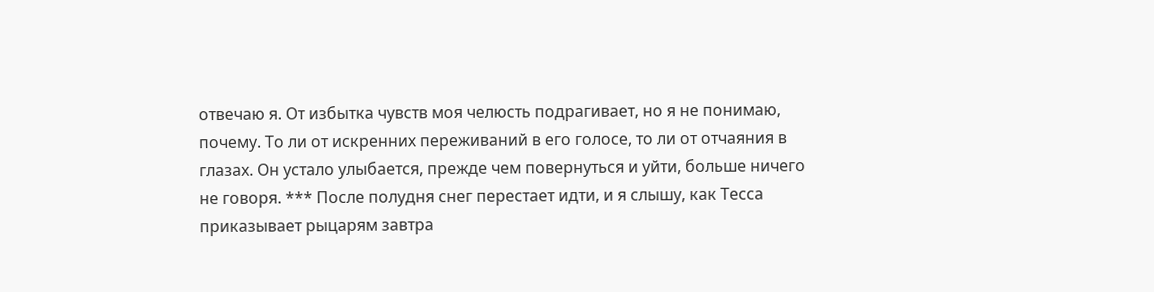отвечаю я. От избытка чувств моя челюсть подрагивает, но я не понимаю, почему. То ли от искренних переживаний в его голосе, то ли от отчаяния в глазах. Он устало улыбается, прежде чем повернуться и уйти, больше ничего не говоря. *** После полудня снег перестает идти, и я слышу, как Тесса приказывает рыцарям завтра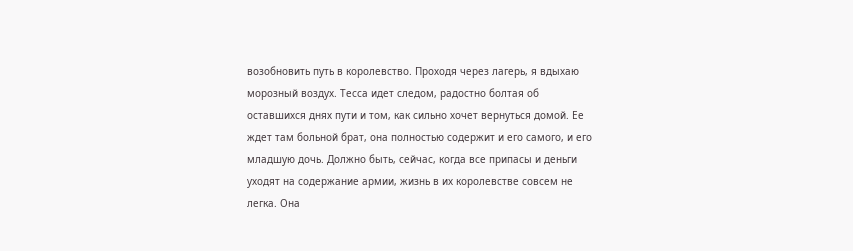возобновить путь в королевство. Проходя через лагерь, я вдыхаю морозный воздух. Тесса идет следом, радостно болтая об оставшихся днях пути и том, как сильно хочет вернуться домой. Ее ждет там больной брат, она полностью содержит и его самого, и его младшую дочь. Должно быть, сейчас, когда все припасы и деньги уходят на содержание армии, жизнь в их королевстве совсем не легка. Она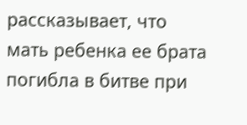рассказывает, что мать ребенка ее брата погибла в битве при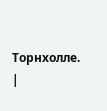Торнхолле. |